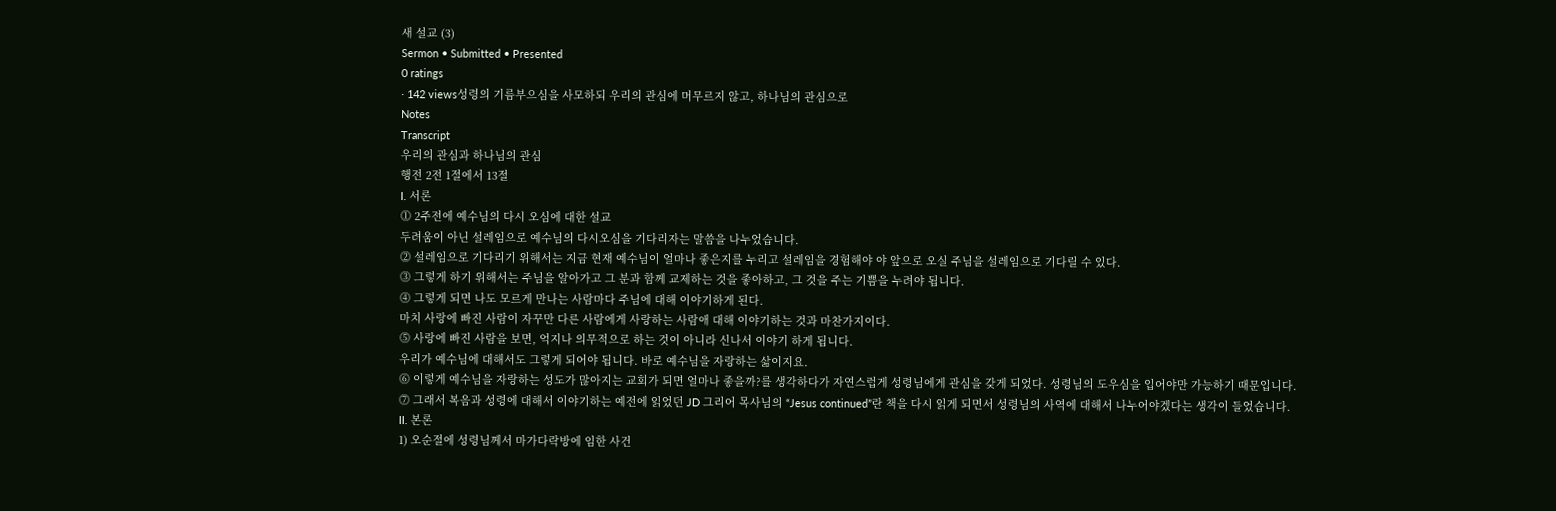새 설교 (3)
Sermon • Submitted • Presented
0 ratings
· 142 views성령의 기름부으심을 사모하되 우리의 관심에 머무르지 않고, 하나님의 관심으로
Notes
Transcript
우리의 관심과 하나님의 관심
행전 2전 1절에서 13절
I. 서론
⓵ 2주전에 예수님의 다시 오심에 대한 설교
두려움이 아닌 설레임으로 예수님의 다시오심을 기다리자는 말씀을 나누었습니다.
⓶ 설레임으로 기다리기 위해서는 지금 현재 예수님이 얼마나 좋은지를 누리고 설레임을 경험해야 야 앞으로 오실 주님을 설레임으로 기다릴 수 있다.
⓷ 그렇게 하기 위해서는 주님을 알아가고 그 분과 함께 교제하는 것을 좋아하고, 그 것을 주는 기쁨을 누려야 됩니다.
⓸ 그렇게 되면 나도 모르게 만나는 사람마다 주님에 대해 이야기하게 된다.
마치 사랑에 빠진 사람이 자꾸만 다른 사람에게 사랑하는 사람애 대해 이야기하는 것과 마찬가지이다.
⓹ 사랑에 빠진 사람을 보면, 억지나 의무적으로 하는 것이 아니라 신나서 이야기 하게 됩니다.
우리가 예수님에 대해서도 그렇게 되어야 됩니다. 바로 예수님을 자랑하는 삶이지요.
⓺ 이렇게 예수님을 자랑하는 성도가 많아지는 교회가 되면 얼마나 좋을까?를 생각하다가 자연스럽게 성령님에게 관심을 갖게 되었다. 성령님의 도우심을 입어야만 가능하기 때문입니다.
⓻ 그래서 복음과 성령에 대해서 이야기하는 예전에 읽었던 JD 그리어 목사님의 “Jesus continued”란 책을 다시 읽게 되면서 성령님의 사역에 대해서 나누어야겠다는 생각이 들었습니다.
II. 본론
1) 오순절에 성령님께서 마가다락방에 임한 사건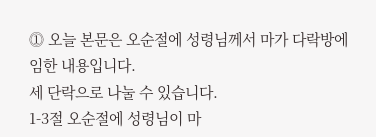⓵ 오늘 본문은 오순절에 성령님께서 마가 다락방에 임한 내용입니다.
세 단락으로 나눌 수 있습니다.
1-3절 오순절에 성령님이 마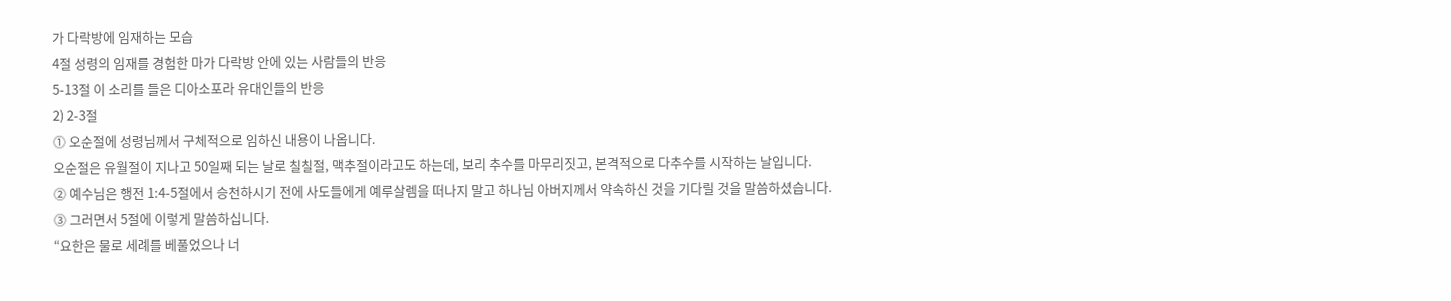가 다락방에 임재하는 모습
4절 성령의 임재를 경험한 마가 다락방 안에 있는 사람들의 반응
5-13절 이 소리를 들은 디아소포라 유대인들의 반응
2) 2-3절
⓵ 오순절에 성령님께서 구체적으로 임하신 내용이 나옵니다.
오순절은 유월절이 지나고 50일째 되는 날로 칠칠절, 맥추절이라고도 하는데, 보리 추수를 마무리짓고, 본격적으로 다추수를 시작하는 날입니다.
⓶ 예수님은 행전 1:4-5절에서 승천하시기 전에 사도들에게 예루살렘을 떠나지 말고 하나님 아버지께서 약속하신 것을 기다릴 것을 말씀하셨습니다.
⓷ 그러면서 5절에 이렇게 말씀하십니다.
“요한은 물로 세례를 베풀었으나 너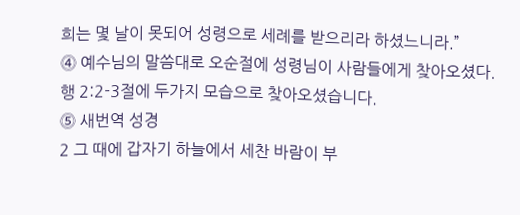희는 몇 날이 못되어 성령으로 세례를 받으리라 하셨느니라.”
⓸ 예수님의 말씀대로 오순절에 성령님이 사람들에게 찾아오셨다.
행 2:2-3절에 두가지 모습으로 찾아오셨습니다.
⓹ 새번역 성경
2 그 때에 갑자기 하늘에서 세찬 바람이 부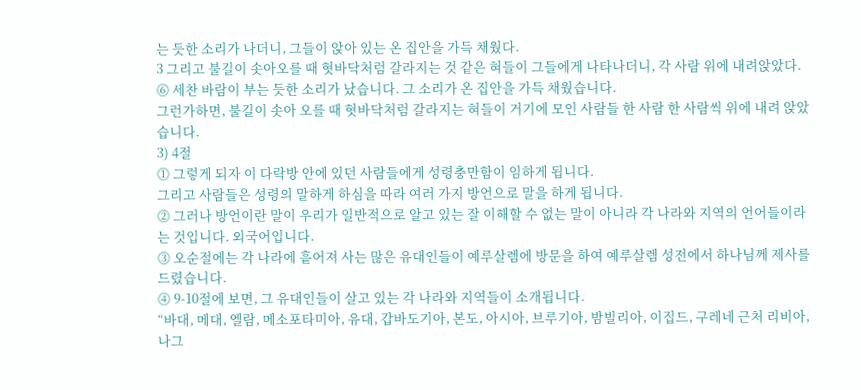는 듯한 소리가 나더니, 그들이 앉아 있는 온 집안을 가득 채웠다.
3 그리고 불길이 솟아오를 때 혓바닥처럼 갈라지는 것 같은 혀들이 그들에게 나타나더니, 각 사람 위에 내려앉았다.
⓺ 세찬 바람이 부는 듯한 소리가 났습니다. 그 소리가 온 집안을 가득 채웠습니다.
그런가하면, 불길이 솟아 오를 때 혓바닥처럼 갈라지는 혀들이 거기에 모인 사람들 한 사람 한 사람씩 위에 내려 앉았습니다.
3) 4절
⓵ 그렇게 되자 이 다락방 안에 있던 사람들에게 성령충만함이 임하게 됩니다.
그리고 사람들은 성령의 말하게 하심을 따라 여러 가지 방언으로 말을 하게 됩니다.
⓶ 그러나 방언이란 말이 우리가 일반적으로 알고 있는 잘 이해할 수 없는 말이 아니라 각 나라와 지역의 언어들이라는 것입니다. 외국어입니다.
⓷ 오순절에는 각 나라에 흩어져 사는 많은 유대인들이 예루살렘에 방문을 하여 예루살렘 성전에서 하나님께 제사를 드렸습니다.
⓸ 9-10절에 보면, 그 유대인들이 살고 있는 각 나라와 지역들이 소개됩니다.
“바대, 메대, 엘람, 메소포타미아, 유대, 갑바도기아, 본도, 아시아, 브루기아, 밤빌리아, 이집드, 구레네 근처 리비아, 나그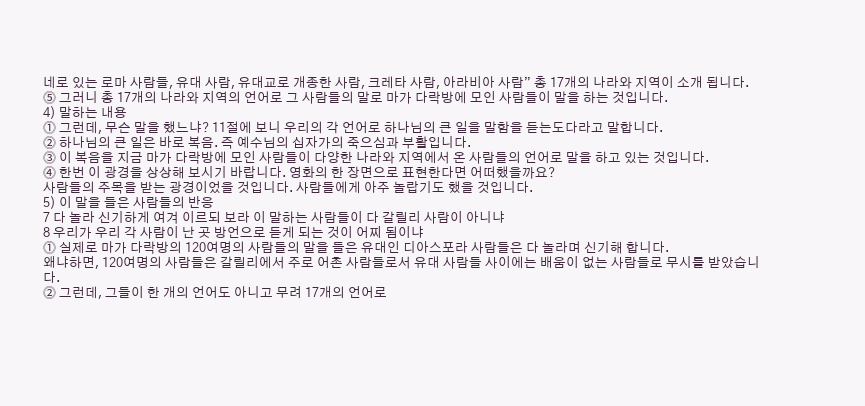네로 있는 로마 사람들, 유대 사람, 유대교로 개종한 사람, 크레타 사람, 아라비아 사람” 총 17개의 나라와 지역이 소개 됩니다.
⓹ 그러니 총 17개의 나라와 지역의 언어로 그 사람들의 말로 마가 다락방에 모인 사람들이 말을 하는 것입니다.
4) 말하는 내용
⓵ 그런데, 무슨 말을 했느냐? 11절에 보니 우리의 각 언어로 하나님의 큰 일을 말함을 듣는도다라고 말합니다.
⓶ 하나님의 큰 일은 바로 복음. 즉 예수님의 십자가의 죽으심과 부활입니다.
⓷ 이 복음을 지금 마가 다락방에 모인 사람들이 다양한 나라와 지역에서 온 사람들의 언어로 말을 하고 있는 것입니다.
⓸ 한번 이 광경을 상상해 보시기 바랍니다. 영화의 한 장면으로 표현한다면 어떠했을까요?
사람들의 주목을 받는 광경이었을 것입니다. 사람들에게 아주 놀랍기도 했을 것입니다.
5) 이 말을 들은 사람들의 반응
7 다 놀라 신기하게 여겨 이르되 보라 이 말하는 사람들이 다 갈릴리 사람이 아니냐
8 우리가 우리 각 사람이 난 곳 방언으로 듣게 되는 것이 어찌 됨이냐
⓵ 실제로 마가 다락방의 120여명의 사람들의 말을 들은 유대인 디아스포라 사람들은 다 놀라며 신기해 합니다.
왜냐하면, 120여명의 사람들은 갈릴리에서 주로 어촌 사람들로서 유대 사람들 사이에는 배움이 없는 사람들로 무시를 받았습니다.
⓶ 그런데, 그들이 한 개의 언어도 아니고 무려 17개의 언어로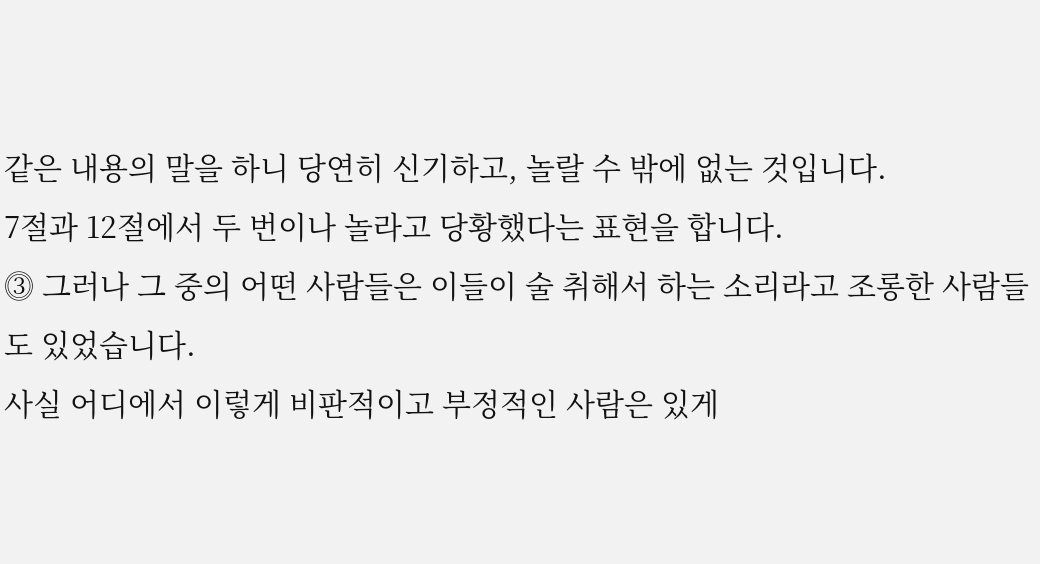같은 내용의 말을 하니 당연히 신기하고, 놀랄 수 밖에 없는 것입니다.
7절과 12절에서 두 번이나 놀라고 당황했다는 표현을 합니다.
⓷ 그러나 그 중의 어떤 사람들은 이들이 술 취해서 하는 소리라고 조롱한 사람들도 있었습니다.
사실 어디에서 이렇게 비판적이고 부정적인 사람은 있게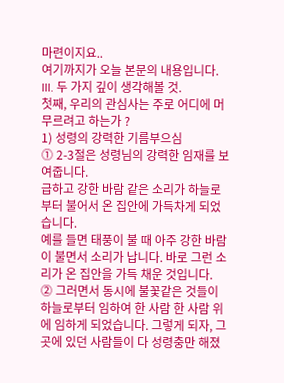마련이지요..
여기까지가 오늘 본문의 내용입니다.
III. 두 가지 깊이 생각해볼 것.
첫째, 우리의 관심사는 주로 어디에 머무르려고 하는가 ?
1) 성령의 강력한 기름부으심
⓵ 2-3절은 성령님의 강력한 임재를 보여줍니다.
급하고 강한 바람 같은 소리가 하늘로부터 불어서 온 집안에 가득차게 되었습니다.
예를 들면 태풍이 불 때 아주 강한 바람이 불면서 소리가 납니다. 바로 그런 소리가 온 집안을 가득 채운 것입니다.
⓶ 그러면서 동시에 불꽃같은 것들이 하늘로부터 임하여 한 사람 한 사람 위에 임하게 되었습니다. 그렇게 되자, 그 곳에 있던 사람들이 다 성령충만 해졌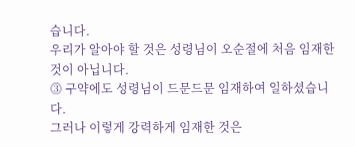습니다.
우리가 알아야 할 것은 성령님이 오순절에 처음 임재한 것이 아닙니다.
⓷ 구약에도 성령님이 드문드문 임재하여 일하셨습니다.
그러나 이렇게 강력하게 임재한 것은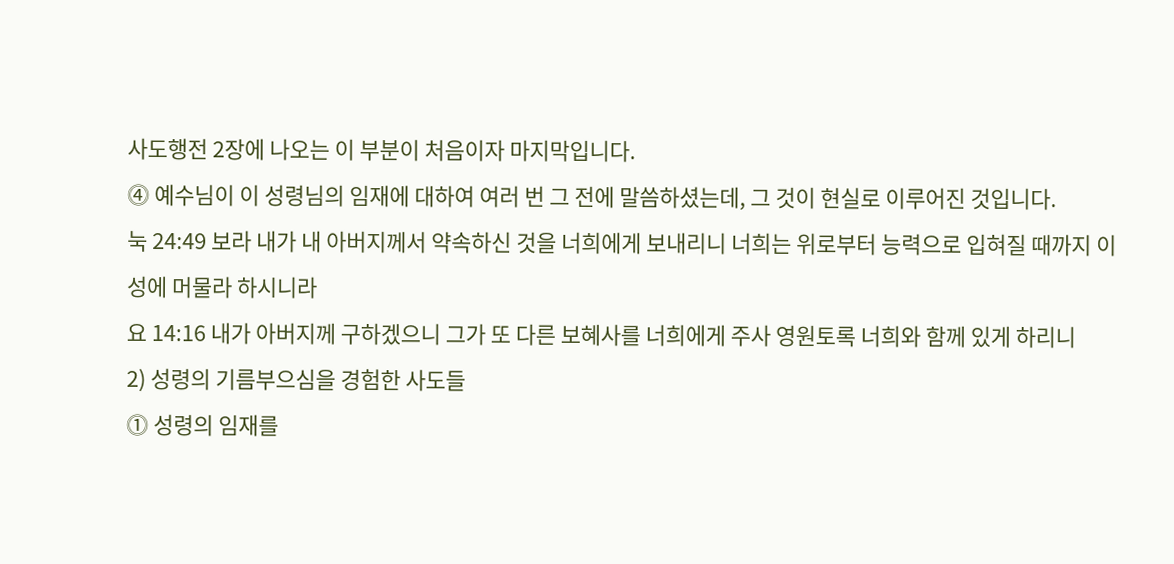사도행전 2장에 나오는 이 부분이 처음이자 마지막입니다.
⓸ 예수님이 이 성령님의 임재에 대하여 여러 번 그 전에 말씀하셨는데, 그 것이 현실로 이루어진 것입니다.
눅 24:49 보라 내가 내 아버지께서 약속하신 것을 너희에게 보내리니 너희는 위로부터 능력으로 입혀질 때까지 이 성에 머물라 하시니라
요 14:16 내가 아버지께 구하겠으니 그가 또 다른 보혜사를 너희에게 주사 영원토록 너희와 함께 있게 하리니
2) 성령의 기름부으심을 경험한 사도들
⓵ 성령의 임재를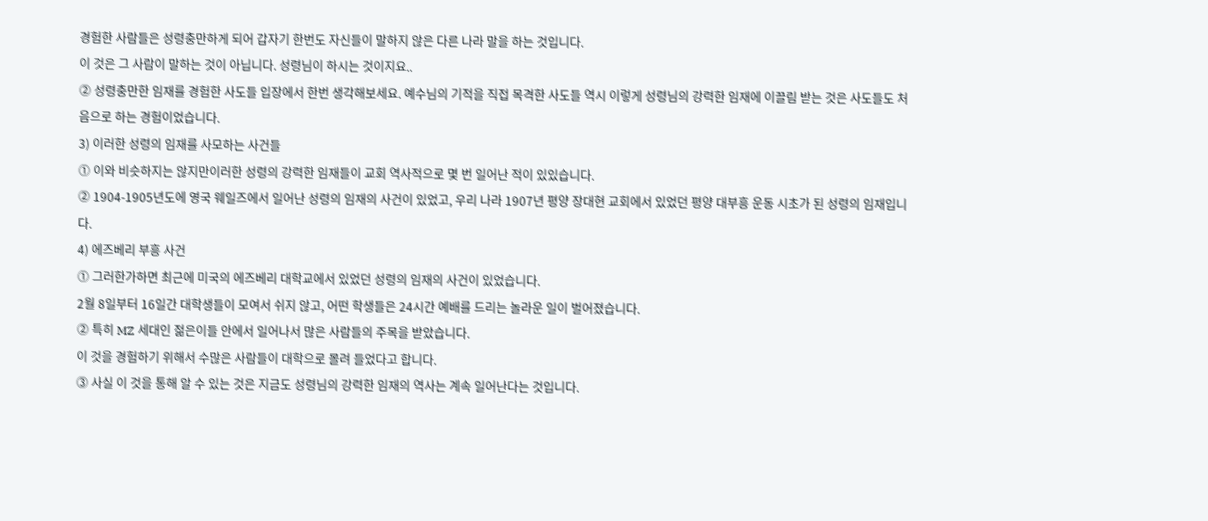경험한 사람들은 성령충만하게 되어 갑자기 한번도 자신들이 말하지 않은 다른 나라 말을 하는 것입니다.
이 것은 그 사람이 말하는 것이 아닙니다. 성령님이 하시는 것이지요..
⓶ 성령충만한 임재를 경험한 사도들 입장에서 한번 생각해보세요. 예수님의 기적을 직접 목격한 사도들 역시 이렇게 성령님의 강력한 임재에 이끌림 받는 것은 사도들도 처음으로 하는 경험이었습니다.
3) 이러한 성령의 임재를 사모하는 사건들
⓵ 이와 비슷하지는 않지만이러한 성령의 강력한 임재들이 교회 역사적으로 몇 번 일어난 적이 있있습니다.
⓶ 1904-1905년도에 영국 웨일즈에서 일어난 성령의 임재의 사건이 있었고, 우리 나라 1907년 평양 장대현 교회에서 있었던 평양 대부흥 운동 시초가 된 성령의 임재입니다.
4) 에즈베리 부흥 사건
⓵ 그러한가하면 최근에 미국의 에즈베리 대학교에서 있었던 성령의 임재의 사건이 있었습니다.
2월 8일부터 16일간 대학생들이 모여서 쉬지 않고, 어떤 학생들은 24시간 예배를 드리는 놀라운 일이 벌어졌습니다.
⓶ 특히 MZ 세대인 젊은이들 안에서 일어나서 많은 사람들의 주목을 받았습니다.
이 것을 경험하기 위해서 수많은 사람들이 대학으로 몰려 들었다고 합니다.
⓷ 사실 이 것을 통해 알 수 있는 것은 지금도 성령님의 강력한 임재의 역사는 계속 일어난다는 것입니다.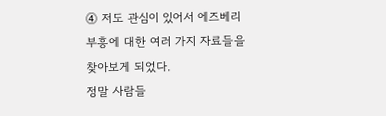⓸ 저도 관심이 있어서 에즈베리 부흥에 대한 여러 가지 자료들을 찾아보게 되었다.
정말 사람들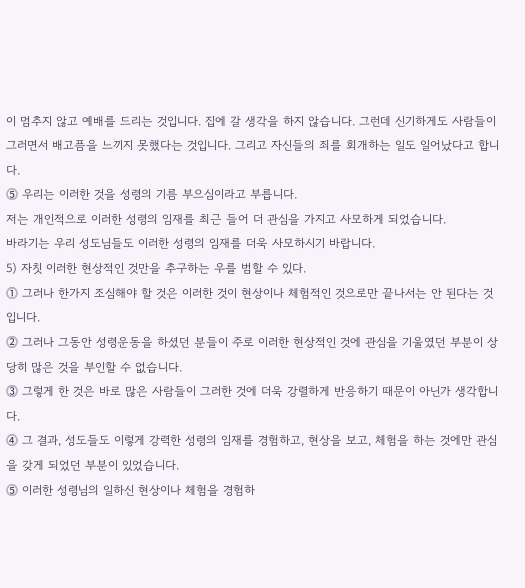이 멈추지 않고 예배를 드리는 것입니다. 집에 갈 생각을 하지 않습니다. 그런데 신기하게도 사람들이 그러면서 배고픔을 느끼지 못했다는 것입니다. 그리고 자신들의 죄를 회개하는 일도 일어났다고 합니다.
⓹ 우리는 이러한 것을 성령의 기름 부으심이라고 부릅니다.
저는 개인적으로 이러한 성령의 임재를 최근 들어 더 관심을 가지고 사모하게 되었습니다.
바라기는 우리 성도님들도 이러한 성령의 임재를 더욱 사모하시기 바랍니다.
5) 자칫 이러한 현상적인 것만을 추구하는 우를 범할 수 있다.
⓵ 그러나 한가지 조심해야 할 것은 이러한 것이 현상이나 체험적인 것으로만 끝나서는 안 된다는 것입니다.
⓶ 그러나 그동안 성령운동을 하셨던 분들이 주로 이러한 현상적인 것에 관심을 기울였던 부분이 상당히 많은 것을 부인할 수 없습니다.
⓷ 그렇게 한 것은 바로 많은 사람들이 그러한 것에 더욱 강렬하게 반응하기 때문이 아닌가 생각합니다.
⓸ 그 결과, 성도들도 이렇게 강력한 성령의 임재를 경험하고, 현상을 보고, 체험을 하는 것에만 관심을 갖게 되었던 부분이 있었습니다.
⓹ 이러한 성령님의 일하신 현상이나 체험을 경험하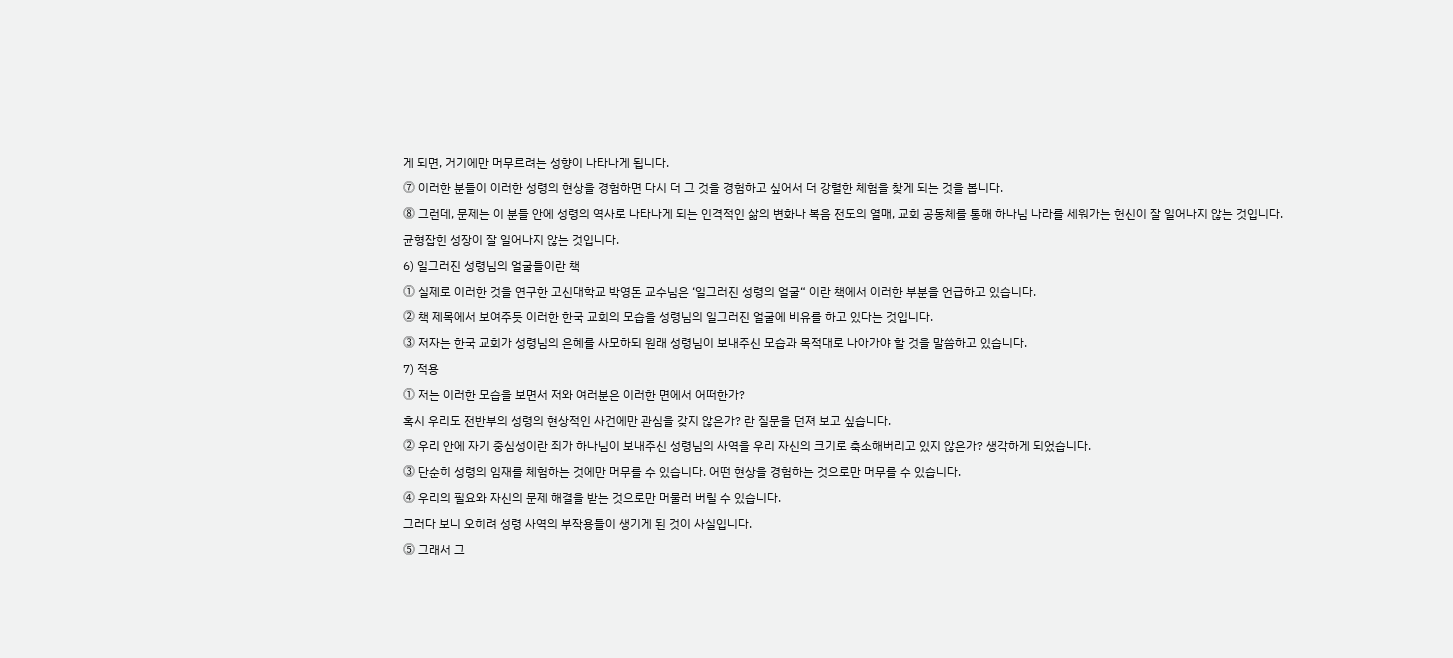게 되면, 거기에만 머무르려는 성향이 나타나게 됩니다.
⓻ 이러한 분들이 이러한 성령의 현상을 경험하면 다시 더 그 것을 경험하고 싶어서 더 강렬한 체험을 찾게 되는 것을 봅니다.
⓼ 그런데, 문제는 이 분들 안에 성령의 역사로 나타나게 되는 인격적인 삶의 변화나 복음 전도의 열매, 교회 공동체를 통해 하나님 나라를 세워가는 헌신이 잘 일어나지 않는 것입니다.
균형잡힌 성장이 잘 일어나지 않는 것입니다.
6) 일그러진 성령님의 얼굴들이란 책
⓵ 실제로 이러한 것을 연구한 고신대학교 박영돈 교수님은 ‘일그러진 성령의 얼굴“ 이란 책에서 이러한 부분을 언급하고 있습니다.
⓶ 책 제목에서 보여주듯 이러한 한국 교회의 모습을 성령님의 일그러진 얼굴에 비유를 하고 있다는 것입니다.
⓷ 저자는 한국 교회가 성령님의 은혜를 사모하되 원래 성령님이 보내주신 모습과 목적대로 나아가야 할 것을 말씀하고 있습니다.
7) 적용
⓵ 저는 이러한 모습을 보면서 저와 여러분은 이러한 면에서 어떠한가?
혹시 우리도 전반부의 성령의 현상적인 사건에만 관심을 갖지 않은가? 란 질문을 던져 보고 싶습니다.
⓶ 우리 안에 자기 중심성이란 죄가 하나님이 보내주신 성령님의 사역을 우리 자신의 크기로 축소해버리고 있지 않은가? 생각하게 되었습니다.
⓷ 단순히 성령의 임재를 체험하는 것에만 머무를 수 있습니다. 어떤 현상을 경험하는 것으로만 머무를 수 있습니다.
⓸ 우리의 필요와 자신의 문제 해결을 받는 것으로만 머물러 버릴 수 있습니다.
그러다 보니 오히려 성령 사역의 부작용들이 생기게 된 것이 사실입니다.
⓹ 그래서 그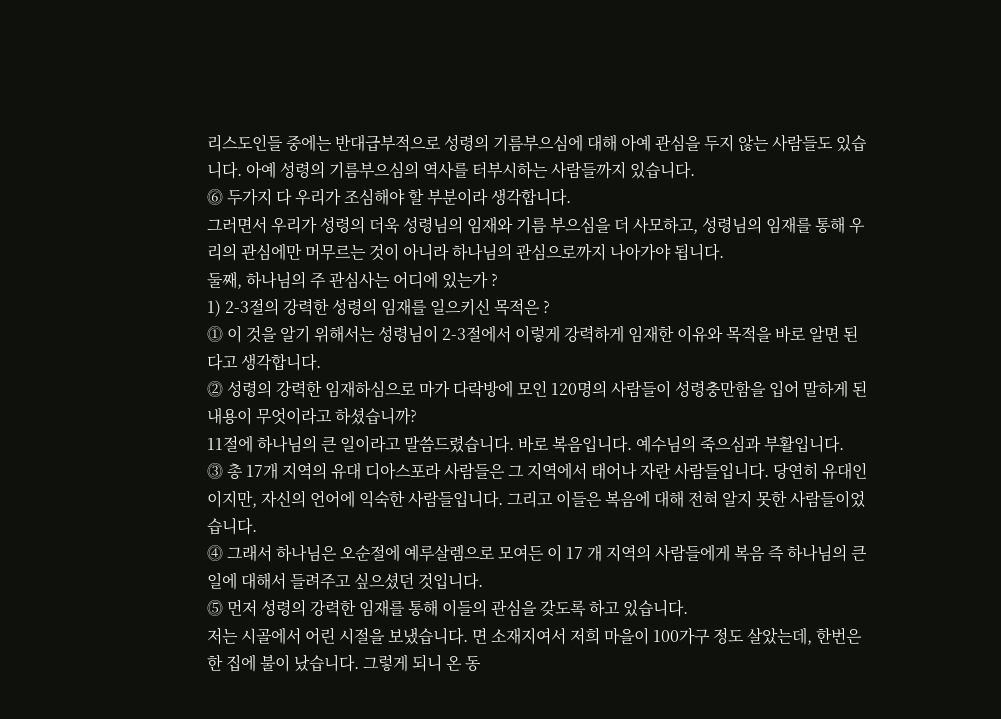리스도인들 중에는 반대급부적으로 성령의 기름부으심에 대해 아예 관심을 두지 않는 사람들도 있습니다. 아예 성령의 기름부으심의 역사를 터부시하는 사람들까지 있습니다.
⓺ 두가지 다 우리가 조심해야 할 부분이라 생각합니다.
그러면서 우리가 성령의 더욱 성령님의 임재와 기름 부으심을 더 사모하고, 성령님의 임재를 통해 우리의 관심에만 머무르는 것이 아니라 하나님의 관심으로까지 나아가야 됩니다.
둘째, 하나님의 주 관심사는 어디에 있는가 ?
1) 2-3절의 강력한 성령의 임재를 일으키신 목적은 ?
⓵ 이 것을 알기 위해서는 성령님이 2-3절에서 이렇게 강력하게 임재한 이유와 목적을 바로 알면 된다고 생각합니다.
⓶ 성령의 강력한 임재하심으로 마가 다락방에 모인 120명의 사람들이 성령충만함을 입어 말하게 된 내용이 무엇이라고 하셨습니까?
11절에 하나님의 큰 일이라고 말씀드렸습니다. 바로 복음입니다. 예수님의 죽으심과 부활입니다.
⓷ 총 17개 지역의 유대 디아스포라 사람들은 그 지역에서 태어나 자란 사람들입니다. 당연히 유대인이지만, 자신의 언어에 익숙한 사람들입니다. 그리고 이들은 복음에 대해 전혀 알지 못한 사람들이었습니다.
⓸ 그래서 하나님은 오순절에 예루살렘으로 모여든 이 17 개 지역의 사람들에게 복음 즉 하나님의 큰 일에 대해서 들려주고 싶으셨던 것입니다.
⓹ 먼저 성령의 강력한 임재를 통해 이들의 관심을 갖도록 하고 있습니다.
저는 시골에서 어린 시절을 보냈습니다. 면 소재지여서 저희 마을이 100가구 정도 살았는데, 한번은 한 집에 불이 났습니다. 그렇게 되니 온 동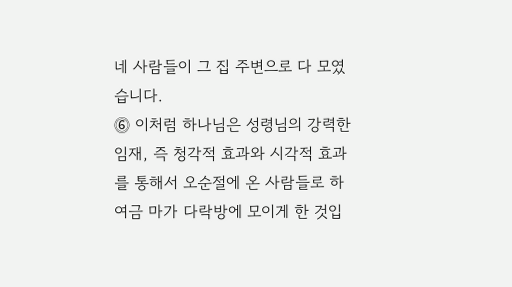네 사람들이 그 집 주변으로 다 모였습니다.
⓺ 이처럼 하나님은 성령님의 강력한 임재, 즉 청각적 효과와 시각적 효과를 통해서 오순절에 온 사람들로 하여금 마가 다락방에 모이게 한 것입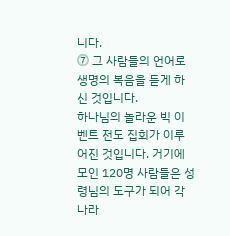니다.
⓻ 그 사람들의 언어로 생명의 복음을 듣게 하신 것입니다.
하나님의 놀라운 빅 이벤트 전도 집회가 이루어진 것입니다. 거기에 모인 120명 사람들은 성령님의 도구가 되어 각 나라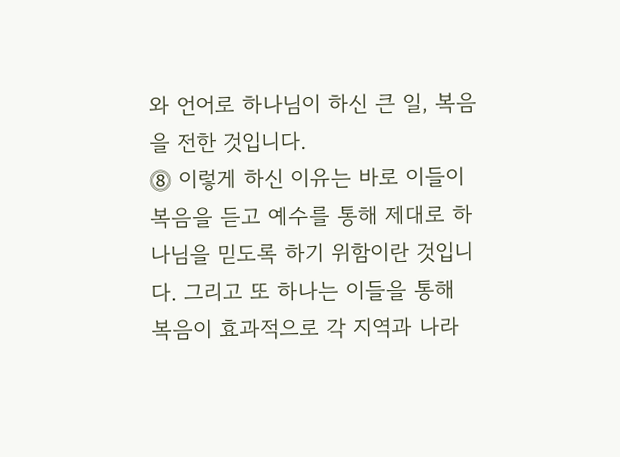와 언어로 하나님이 하신 큰 일, 복음을 전한 것입니다.
⓼ 이렇게 하신 이유는 바로 이들이 복음을 듣고 예수를 통해 제대로 하나님을 믿도록 하기 위함이란 것입니다. 그리고 또 하나는 이들을 통해 복음이 효과적으로 각 지역과 나라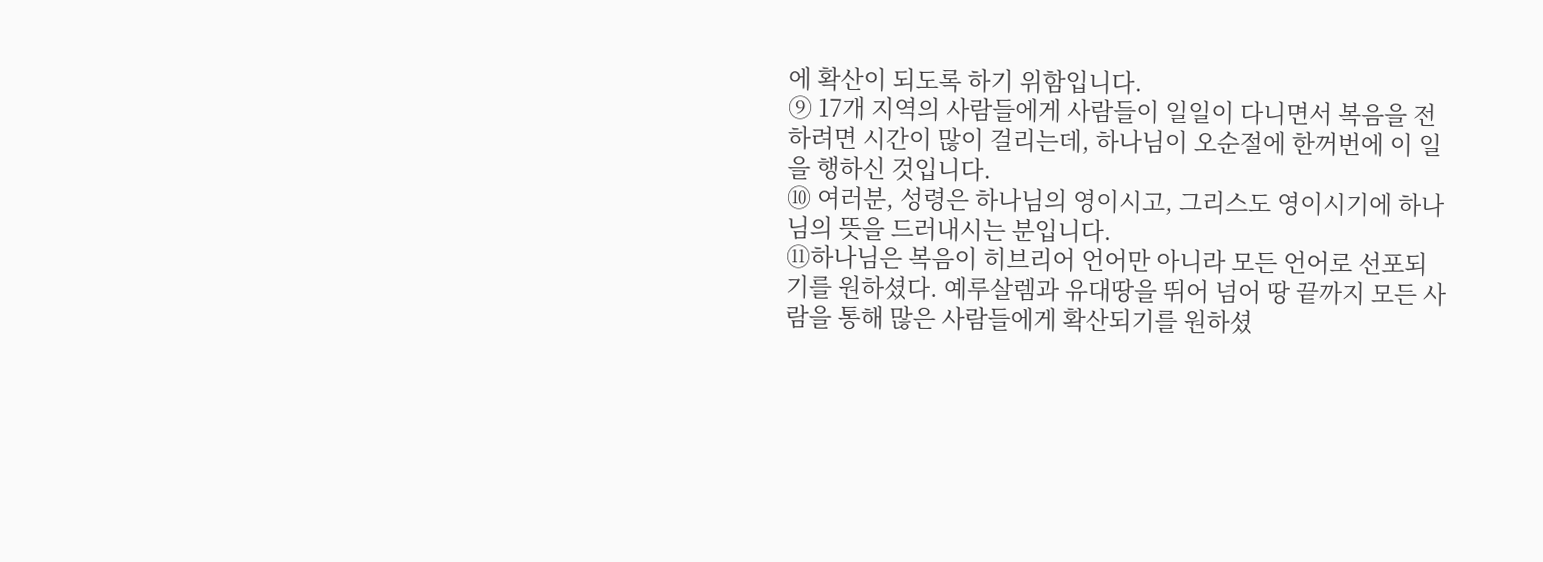에 확산이 되도록 하기 위함입니다.
⑨ 17개 지역의 사람들에게 사람들이 일일이 다니면서 복음을 전하려면 시간이 많이 걸리는데, 하나님이 오순절에 한꺼번에 이 일을 행하신 것입니다.
⑩ 여러분, 성령은 하나님의 영이시고, 그리스도 영이시기에 하나님의 뜻을 드러내시는 분입니다.
⑪하나님은 복음이 히브리어 언어만 아니라 모든 언어로 선포되기를 원하셨다. 예루살렘과 유대땅을 뛰어 넘어 땅 끝까지 모든 사람을 통해 많은 사람들에게 확산되기를 원하셨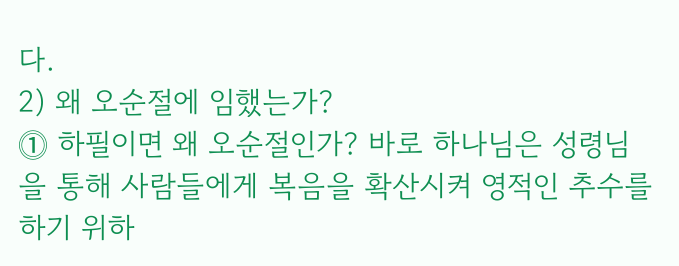다.
2) 왜 오순절에 임했는가?
⓵ 하필이면 왜 오순절인가? 바로 하나님은 성령님을 통해 사람들에게 복음을 확산시켜 영적인 추수를 하기 위하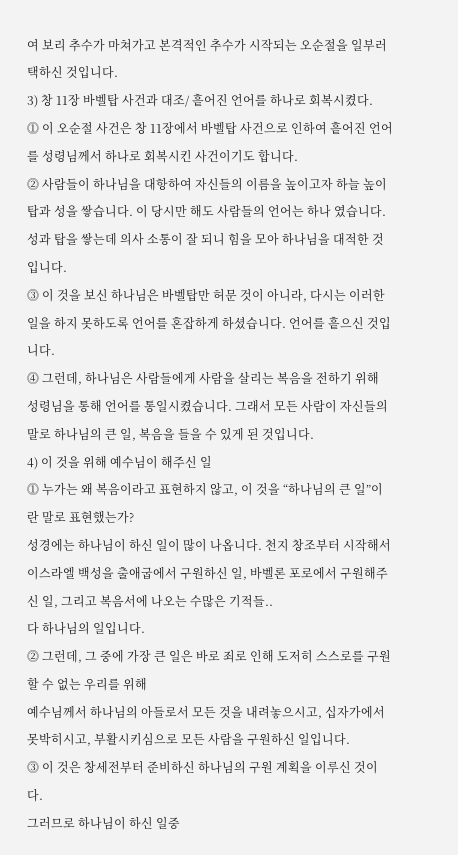여 보리 추수가 마쳐가고 본격적인 추수가 시작되는 오순절을 일부러 택하신 것입니다.
3) 창 11장 바벨탑 사건과 대조/ 흩어진 언어를 하나로 회복시켰다.
⓵ 이 오순절 사건은 창 11장에서 바벨탑 사건으로 인하여 흩어진 언어를 성령님께서 하나로 회복시킨 사건이기도 합니다.
⓶ 사람들이 하나님을 대항하여 자신들의 이름을 높이고자 하늘 높이 탑과 성을 쌓습니다. 이 당시만 해도 사람들의 언어는 하나 였습니다. 성과 탑을 쌓는데 의사 소통이 잘 되니 힘을 모아 하나님을 대적한 것입니다.
⓷ 이 것을 보신 하나님은 바벨탑만 허문 것이 아니라, 다시는 이러한 일을 하지 못하도록 언어를 혼잡하게 하셨습니다. 언어를 흩으신 것입니다.
⓸ 그런데, 하나님은 사람들에게 사람을 살리는 복음을 전하기 위해 성령님을 통해 언어를 통일시켰습니다. 그래서 모든 사람이 자신들의 말로 하나님의 큰 일, 복음을 들을 수 있게 된 것입니다.
4) 이 것을 위해 예수님이 해주신 일
⓵ 누가는 왜 복음이라고 표현하지 않고, 이 것을 “하나님의 큰 일”이란 말로 표현했는가?
성경에는 하나님이 하신 일이 많이 나옵니다. 천지 창조부터 시작해서 이스라엘 백성을 출애굽에서 구원하신 일, 바벨론 포로에서 구원해주신 일, 그리고 복음서에 나오는 수많은 기적들..
다 하나님의 일입니다.
⓶ 그런데, 그 중에 가장 큰 일은 바로 죄로 인해 도저히 스스로를 구원할 수 없는 우리를 위해
예수님께서 하나님의 아들로서 모든 것을 내려놓으시고, 십자가에서 못박히시고, 부활시키심으로 모든 사람을 구원하신 일입니다.
⓷ 이 것은 창세전부터 준비하신 하나님의 구원 계획을 이루신 것이다.
그러므로 하나님이 하신 일중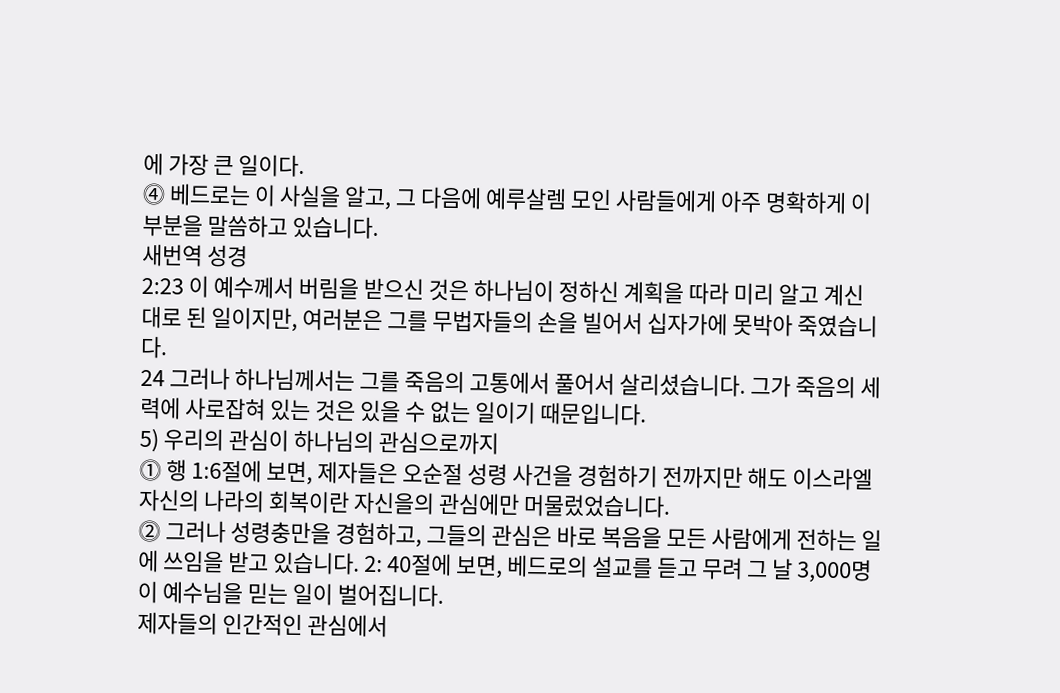에 가장 큰 일이다.
⓸ 베드로는 이 사실을 알고, 그 다음에 예루살렘 모인 사람들에게 아주 명확하게 이 부분을 말씀하고 있습니다.
새번역 성경
2:23 이 예수께서 버림을 받으신 것은 하나님이 정하신 계획을 따라 미리 알고 계신 대로 된 일이지만, 여러분은 그를 무법자들의 손을 빌어서 십자가에 못박아 죽였습니다.
24 그러나 하나님께서는 그를 죽음의 고통에서 풀어서 살리셨습니다. 그가 죽음의 세력에 사로잡혀 있는 것은 있을 수 없는 일이기 때문입니다.
5) 우리의 관심이 하나님의 관심으로까지
⓵ 행 1:6절에 보면, 제자들은 오순절 성령 사건을 경험하기 전까지만 해도 이스라엘 자신의 나라의 회복이란 자신을의 관심에만 머물렀었습니다.
⓶ 그러나 성령충만을 경험하고, 그들의 관심은 바로 복음을 모든 사람에게 전하는 일에 쓰임을 받고 있습니다. 2: 40절에 보면, 베드로의 설교를 듣고 무려 그 날 3,000명이 예수님을 믿는 일이 벌어집니다.
제자들의 인간적인 관심에서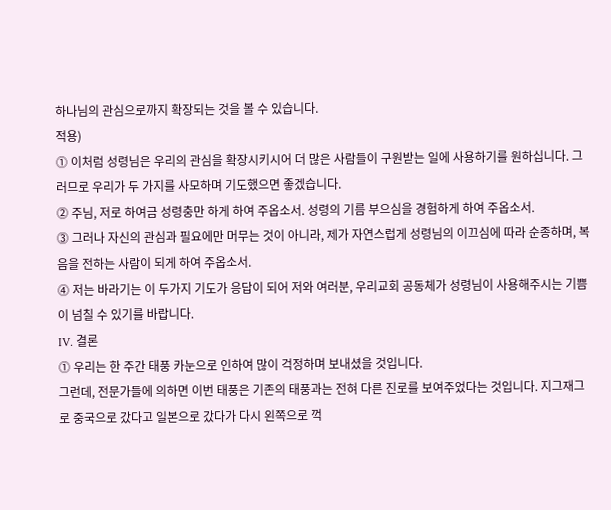하나님의 관심으로까지 확장되는 것을 볼 수 있습니다.
적용)
⓵ 이처럼 성령님은 우리의 관심을 확장시키시어 더 많은 사람들이 구원받는 일에 사용하기를 원하십니다. 그러므로 우리가 두 가지를 사모하며 기도했으면 좋겠습니다.
⓶ 주님, 저로 하여금 성령충만 하게 하여 주옵소서. 성령의 기름 부으심을 경험하게 하여 주옵소서.
⓷ 그러나 자신의 관심과 필요에만 머무는 것이 아니라, 제가 자연스럽게 성령님의 이끄심에 따라 순종하며, 복음을 전하는 사람이 되게 하여 주옵소서.
⓸ 저는 바라기는 이 두가지 기도가 응답이 되어 저와 여러분, 우리교회 공동체가 성령님이 사용해주시는 기쁨이 넘칠 수 있기를 바랍니다.
IV. 결론
⓵ 우리는 한 주간 태풍 카눈으로 인하여 많이 걱정하며 보내셨을 것입니다.
그런데, 전문가들에 의하면 이번 태풍은 기존의 태풍과는 전혀 다른 진로를 보여주었다는 것입니다. 지그재그로 중국으로 갔다고 일본으로 갔다가 다시 왼쪽으로 꺽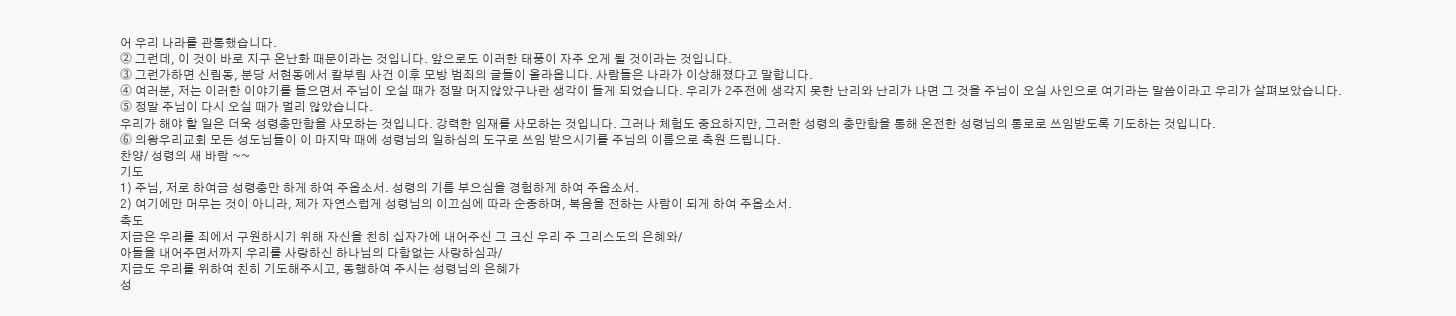어 우리 나라를 관통했습니다.
⓶ 그런데, 이 것이 바로 지구 온난화 때문이라는 것입니다. 앞으로도 이러한 태풍이 자주 오게 될 것이라는 것입니다.
⓷ 그런가하면 신림동, 분당 서현동에서 칼부림 사건 이후 모방 범죄의 글들이 올라옵니다. 사람들은 나라가 이상해졌다고 말합니다.
⓸ 여러분, 저는 이러한 이야기를 들으면서 주님이 오실 때가 정말 머지않았구나란 생각이 들게 되었습니다. 우리가 2주전에 생각지 못한 난리와 난리가 나면 그 것을 주님이 오실 사인으로 여기라는 말씀이라고 우리가 살펴보았습니다.
⓹ 정말 주님이 다시 오실 때가 멀리 않았습니다.
우리가 해야 할 일은 더욱 성령충만함을 사모하는 것입니다. 강력한 임재를 사모하는 것입니다. 그러나 체험도 중요하지만, 그러한 성령의 충만함을 통해 온전한 성령님의 통로로 쓰임받도록 기도하는 것입니다.
⓺ 의왕우리교회 모든 성도님들이 이 마지막 때에 성령님의 일하심의 도구로 쓰임 받으시기를 주님의 이름으로 축원 드립니다.
찬양/ 성령의 새 바람 ~~
기도
1) 주님, 저로 하여금 성령충만 하게 하여 주옵소서. 성령의 기름 부으심을 경험하게 하여 주옵소서.
2) 여기에만 머무는 것이 아니라, 제가 자연스럽게 성령님의 이끄심에 따라 순종하며, 복음을 전하는 사람이 되게 하여 주옵소서.
축도
지금은 우리를 죄에서 구원하시기 위해 자신을 친히 십자가에 내어주신 그 크신 우리 주 그리스도의 은혜와/
아들을 내어주면서까지 우리를 사랑하신 하나님의 다함없는 사랑하심과/
지금도 우리를 위하여 친히 기도해주시고, 동행하여 주시는 성령님의 은혜가
성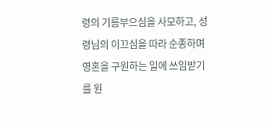령의 기름부으심을 사모하고, 성령님의 이끄심을 따라 순종하며 영혼을 구원하는 일에 쓰임받기를 원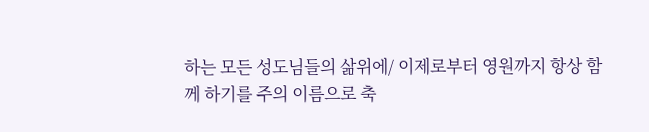하는 모든 성도님들의 삶위에/ 이제로부터 영원까지 항상 함께 하기를 주의 이름으로 축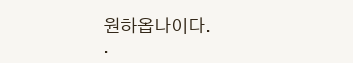원하옵나이다.
.